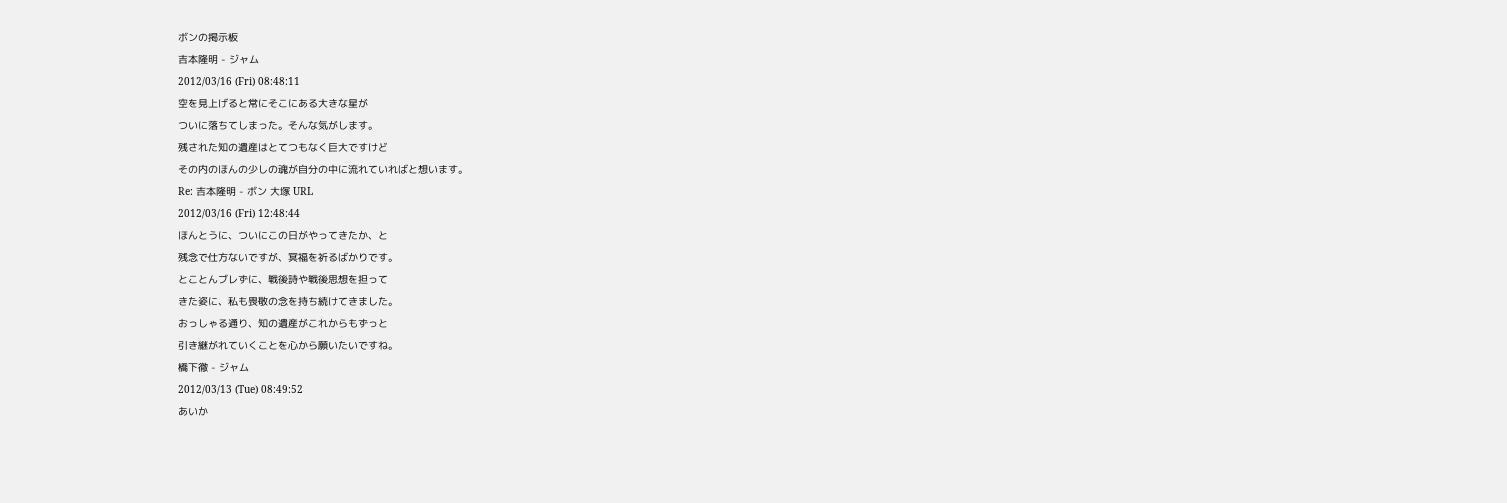ボンの掲示板
吉本隆明 - ジャム
2012/03/16 (Fri) 08:48:11
空を見上げると常にそこにある大きな星が
ついに落ちてしまった。そんな気がします。
残された知の遺産はとてつもなく巨大ですけど
その内のほんの少しの魂が自分の中に流れていればと想います。
Re: 吉本隆明 - ボン 大塚 URL
2012/03/16 (Fri) 12:48:44
ほんとうに、ついにこの日がやってきたか、と
残念で仕方ないですが、冥福を祈るばかりです。
とことんブレずに、戦後詩や戦後思想を担って
きた姿に、私も畏敬の念を持ち続けてきました。
おっしゃる通り、知の遺産がこれからもずっと
引き継がれていくことを心から願いたいですね。
橋下徹 - ジャム
2012/03/13 (Tue) 08:49:52
あいか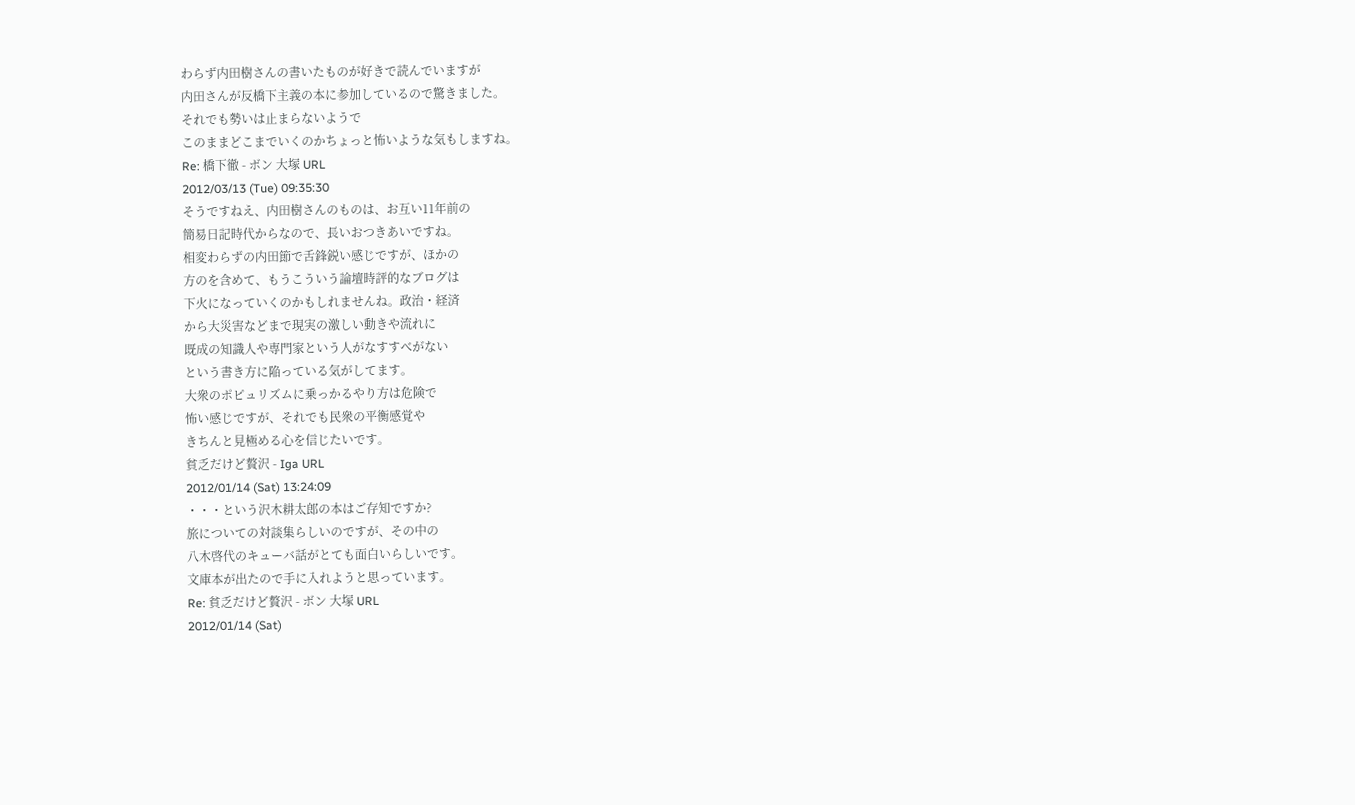わらず内田樹さんの書いたものが好きで読んでいますが
内田さんが反橋下主義の本に参加しているので驚きました。
それでも勢いは止まらないようで
このままどこまでいくのかちょっと怖いような気もしますね。
Re: 橋下徹 - ボン 大塚 URL
2012/03/13 (Tue) 09:35:30
そうですねえ、内田樹さんのものは、お互い11年前の
簡易日記時代からなので、長いおつきあいですね。
相変わらずの内田節で舌鋒鋭い感じですが、ほかの
方のを含めて、もうこういう論壇時評的なブログは
下火になっていくのかもしれませんね。政治・経済
から大災害などまで現実の激しい動きや流れに
既成の知識人や専門家という人がなすすべがない
という書き方に陥っている気がしてます。
大衆のポピュリズムに乗っかるやり方は危険で
怖い感じですが、それでも民衆の平衡感覚や
きちんと見極める心を信じたいです。
貧乏だけど贅沢 - Iga URL
2012/01/14 (Sat) 13:24:09
・・・という沢木耕太郎の本はご存知ですか?
旅についての対談集らしいのですが、その中の
八木啓代のキューバ話がとても面白いらしいです。
文庫本が出たので手に入れようと思っています。
Re: 貧乏だけど贅沢 - ボン 大塚 URL
2012/01/14 (Sat)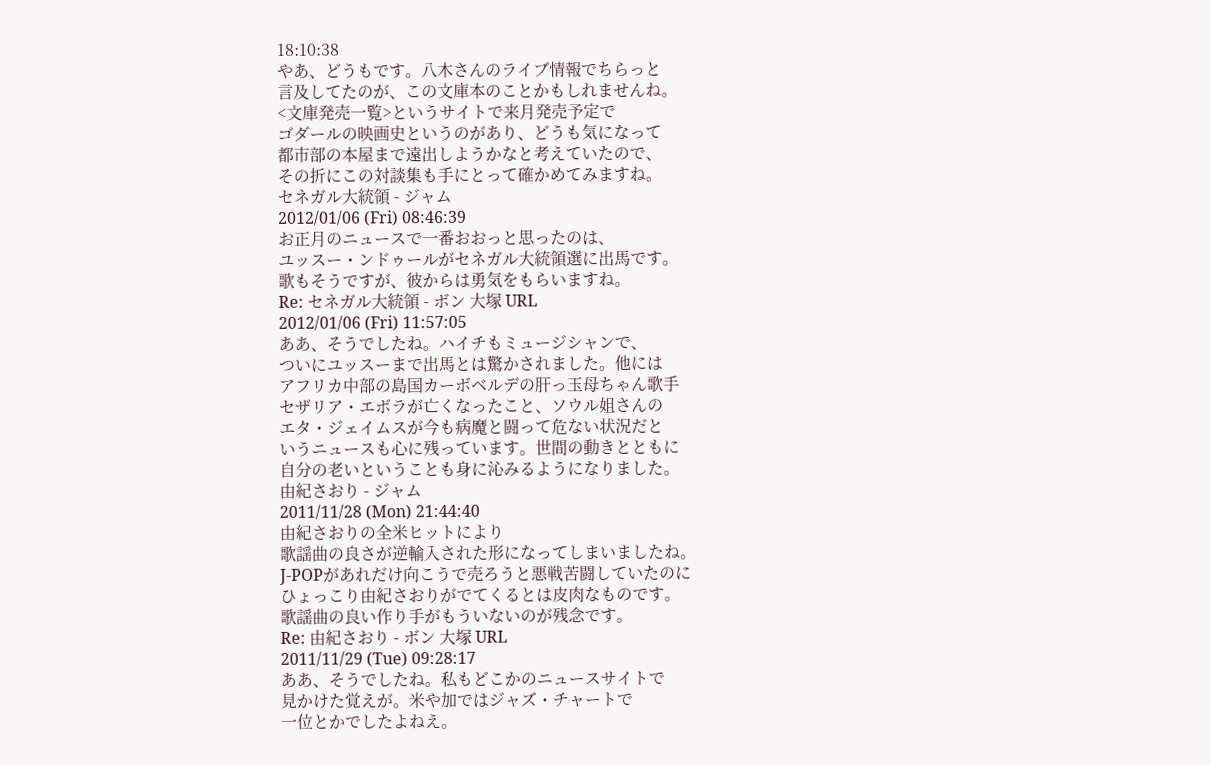18:10:38
やあ、どうもです。八木さんのライブ情報でちらっと
言及してたのが、この文庫本のことかもしれませんね。
<文庫発売一覧>というサイトで来月発売予定で
ゴダールの映画史というのがあり、どうも気になって
都市部の本屋まで遠出しようかなと考えていたので、
その折にこの対談集も手にとって確かめてみますね。
セネガル大統領 - ジャム
2012/01/06 (Fri) 08:46:39
お正月のニュースで一番おおっと思ったのは、
ユッスー・ンドゥールがセネガル大統領選に出馬です。
歌もそうですが、彼からは勇気をもらいますね。
Re: セネガル大統領 - ボン 大塚 URL
2012/01/06 (Fri) 11:57:05
ああ、そうでしたね。ハイチもミュージシャンで、
ついにユッスーまで出馬とは驚かされました。他には
アフリカ中部の島国カーボベルデの肝っ玉母ちゃん歌手
セザリア・エボラが亡くなったこと、ソウル姐さんの
エタ・ジェイムスが今も病魔と闘って危ない状況だと
いうニュースも心に残っています。世間の動きとともに
自分の老いということも身に沁みるようになりました。
由紀さおり - ジャム
2011/11/28 (Mon) 21:44:40
由紀さおりの全米ヒットにより
歌謡曲の良さが逆輸入された形になってしまいましたね。
J-POPがあれだけ向こうで売ろうと悪戦苦闘していたのに
ひょっこり由紀さおりがでてくるとは皮肉なものです。
歌謡曲の良い作り手がもういないのが残念です。
Re: 由紀さおり - ボン 大塚 URL
2011/11/29 (Tue) 09:28:17
ああ、そうでしたね。私もどこかのニュースサイトで
見かけた覚えが。米や加ではジャズ・チャートで
一位とかでしたよねえ。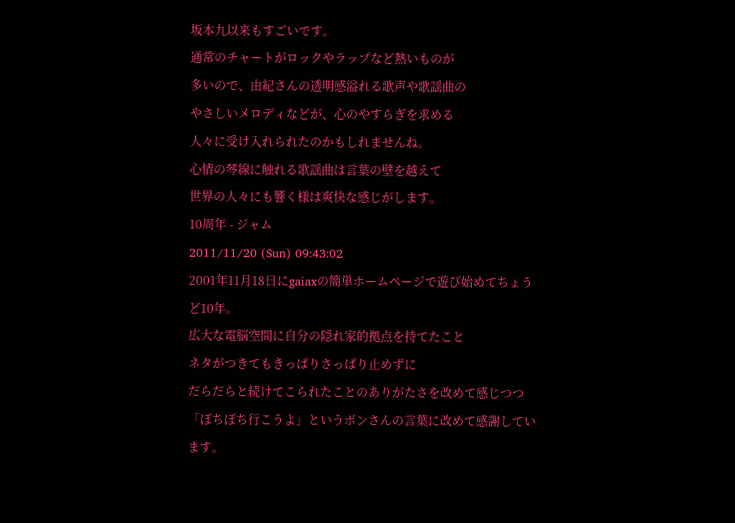坂本九以来もすごいです。
通常のチャートがロックやラップなど熱いものが
多いので、由紀さんの透明感溢れる歌声や歌謡曲の
やさしいメロディなどが、心のやすらぎを求める
人々に受け入れられたのかもしれませんね。
心情の琴線に触れる歌謡曲は言葉の壁を越えて
世界の人々にも響く様は爽快な感じがします。
10周年 - ジャム
2011/11/20 (Sun) 09:43:02
2001年11月18日にgaiaxの簡単ホームページで遊び始めてちょうど10年。
広大な電脳空間に自分の隠れ家的拠点を持てたこと
ネタがつきてもきっぱりさっぱり止めずに
だらだらと続けてこられたことのありがたさを改めて感じつつ
「ぼちぼち行こうよ」というボンさんの言葉に改めて感謝しています。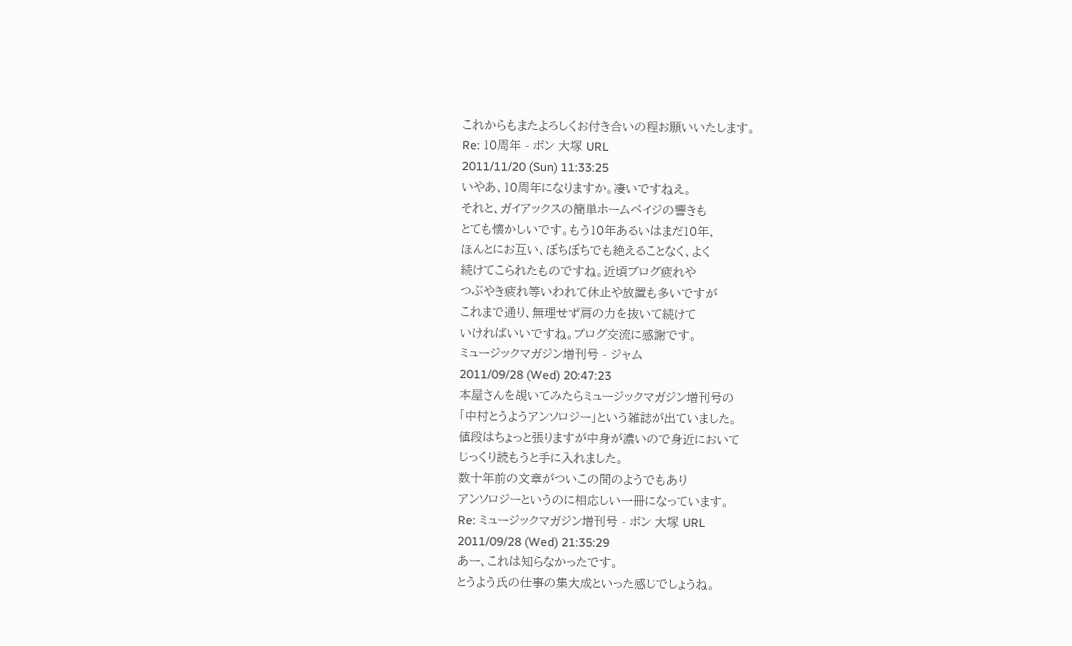これからもまたよろしくお付き合いの程お願いいたします。
Re: 10周年 - ボン 大塚 URL
2011/11/20 (Sun) 11:33:25
いやあ、10周年になりますか。凄いですねえ。
それと、ガイアックスの簡単ホームペイジの響きも
とても懐かしいです。もう10年あるいはまだ10年、
ほんとにお互い、ぼちぼちでも絶えることなく、よく
続けてこられたものですね。近頃ブログ疲れや
つぶやき疲れ等いわれて休止や放置も多いですが
これまで通り、無理せず肩の力を抜いて続けて
いければいいですね。ブログ交流に感謝です。
ミュージックマガジン増刊号 - ジャム
2011/09/28 (Wed) 20:47:23
本屋さんを覘いてみたらミュージックマガジン増刊号の
「中村とうようアンソロジー」という雑誌が出ていました。
値段はちょっと張りますが中身が濃いので身近において
じっくり読もうと手に入れました。
数十年前の文章がついこの間のようでもあり
アンソロジーというのに相応しい一冊になっています。
Re: ミュージックマガジン増刊号 - ボン 大塚 URL
2011/09/28 (Wed) 21:35:29
あー、これは知らなかったです。
とうよう氏の仕事の集大成といった感じでしょうね。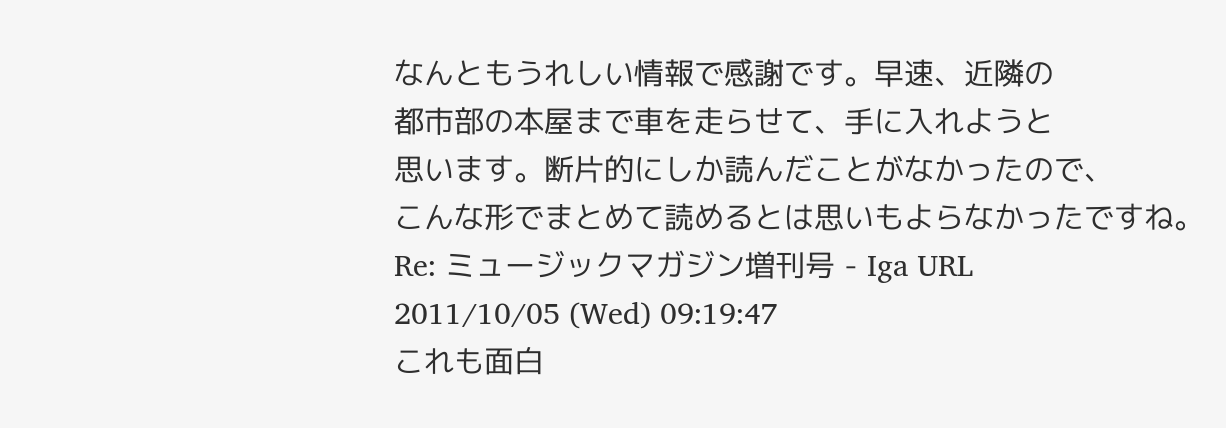なんともうれしい情報で感謝です。早速、近隣の
都市部の本屋まで車を走らせて、手に入れようと
思います。断片的にしか読んだことがなかったので、
こんな形でまとめて読めるとは思いもよらなかったですね。
Re: ミュージックマガジン増刊号 - Iga URL
2011/10/05 (Wed) 09:19:47
これも面白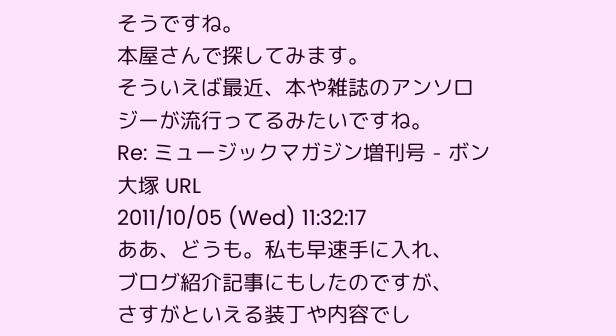そうですね。
本屋さんで探してみます。
そういえば最近、本や雑誌のアンソロジーが流行ってるみたいですね。
Re: ミュージックマガジン増刊号 - ボン 大塚 URL
2011/10/05 (Wed) 11:32:17
ああ、どうも。私も早速手に入れ、
ブログ紹介記事にもしたのですが、
さすがといえる装丁や内容でし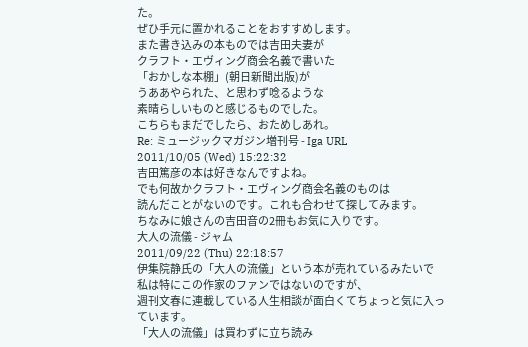た。
ぜひ手元に置かれることをおすすめします。
また書き込みの本ものでは吉田夫妻が
クラフト・エヴィング商会名義で書いた
「おかしな本棚」(朝日新聞出版)が
うああやられた、と思わず唸るような
素晴らしいものと感じるものでした。
こちらもまだでしたら、おためしあれ。
Re: ミュージックマガジン増刊号 - Iga URL
2011/10/05 (Wed) 15:22:32
吉田篤彦の本は好きなんですよね。
でも何故かクラフト・エヴィング商会名義のものは
読んだことがないのです。これも合わせて探してみます。
ちなみに娘さんの吉田音の2冊もお気に入りです。
大人の流儀 - ジャム
2011/09/22 (Thu) 22:18:57
伊集院静氏の「大人の流儀」という本が売れているみたいで
私は特にこの作家のファンではないのですが、
週刊文春に連載している人生相談が面白くてちょっと気に入っています。
「大人の流儀」は買わずに立ち読み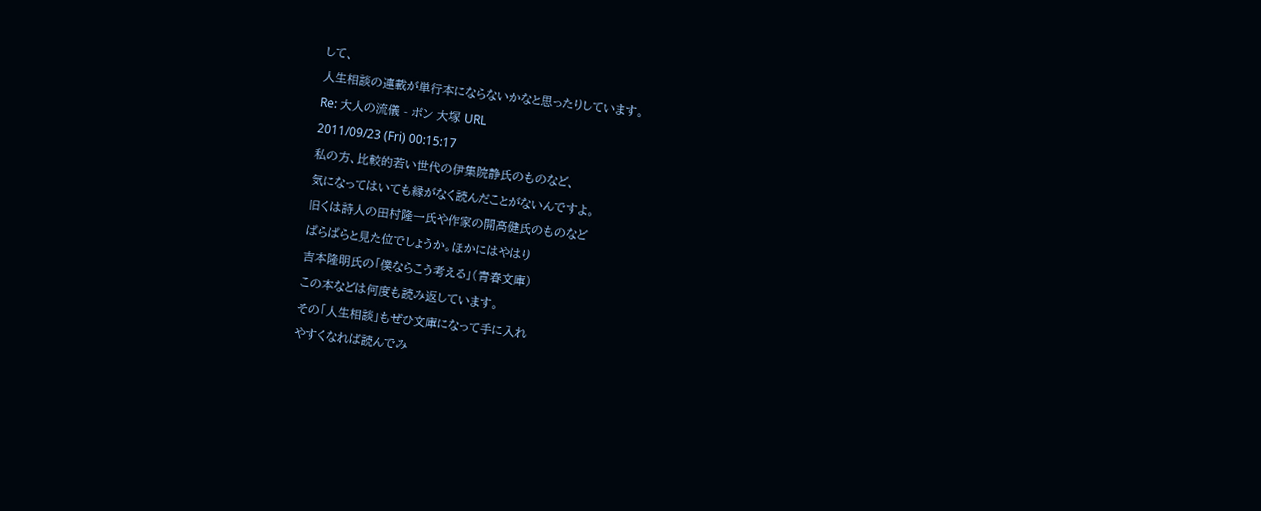して、
人生相談の連載が単行本にならないかなと思ったりしています。
Re: 大人の流儀 - ボン 大塚 URL
2011/09/23 (Fri) 00:15:17
私の方、比較的若い世代の伊集院静氏のものなど、
気になってはいても縁がなく読んだことがないんですよ。
旧くは詩人の田村隆一氏や作家の開高健氏のものなど
ぱらぱらと見た位でしょうか。ほかにはやはり
吉本隆明氏の「僕ならこう考える」(青春文庫)
この本などは何度も読み返しています。
その「人生相談」もぜひ文庫になって手に入れ
やすくなれば読んでみ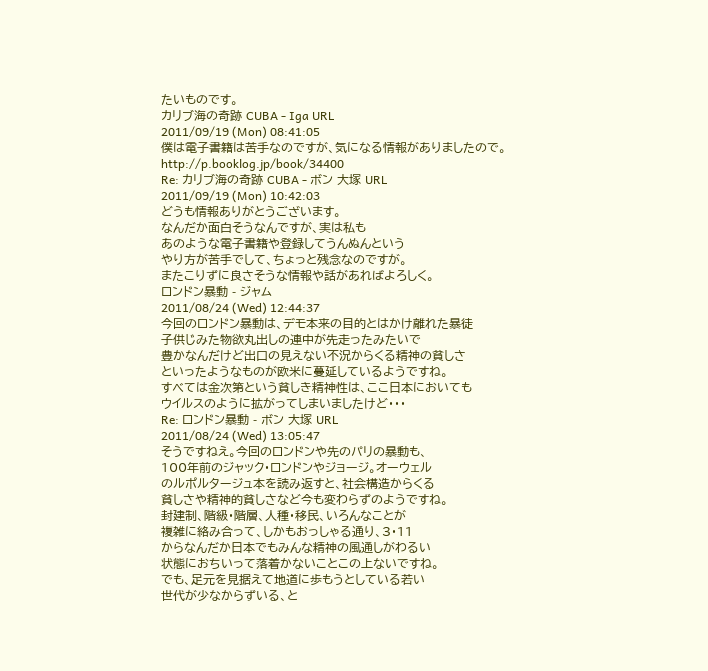たいものです。
カリブ海の奇跡 CUBA - Iga URL
2011/09/19 (Mon) 08:41:05
僕は電子書籍は苦手なのですが、気になる情報がありましたので。
http://p.booklog.jp/book/34400
Re: カリブ海の奇跡 CUBA - ボン 大塚 URL
2011/09/19 (Mon) 10:42:03
どうも情報ありがとうございます。
なんだか面白そうなんですが、実は私も
あのような電子書籍や登録してうんぬんという
やり方が苦手でして、ちょっと残念なのですが。
またこりずに良さそうな情報や話があればよろしく。
ロンドン暴動 - ジャム
2011/08/24 (Wed) 12:44:37
今回のロンドン暴動は、デモ本来の目的とはかけ離れた暴徒
子供じみた物欲丸出しの連中が先走ったみたいで
豊かなんだけど出口の見えない不況からくる精神の貧しさ
といったようなものが欧米に蔓延しているようですね。
すべては金次第という貧しき精神性は、ここ日本においても
ウイルスのように拡がってしまいましたけど・・・
Re: ロンドン暴動 - ボン 大塚 URL
2011/08/24 (Wed) 13:05:47
そうですねえ。今回のロンドンや先のパリの暴動も、
100年前のジャック・ロンドンやジョージ。オーウェル
のルポルタージュ本を読み返すと、社会構造からくる
貧しさや精神的貧しさなど今も変わらずのようですね。
封建制、階級・階層、人種・移民、いろんなことが
複雑に絡み合って、しかもおっしゃる通り、3・11
からなんだか日本でもみんな精神の風通しがわるい
状態におちいって落着かないことこの上ないですね。
でも、足元を見据えて地道に歩もうとしている若い
世代が少なからずいる、と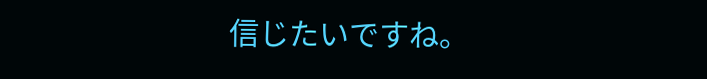信じたいですね。